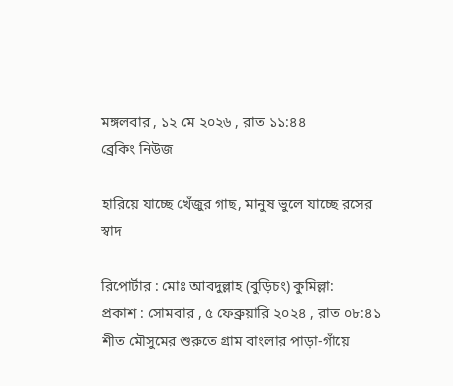মঙ্গলবার , ১২ মে ২০২৬ , রাত ১১:৪৪
ব্রেকিং নিউজ

হারিয়ে যাচ্ছে খেঁজুর গাছ, মানুষ ভুলে যাচ্ছে রসের স্বাদ

রিপোর্টার : মোঃ আবদুল্লাহ (বুড়িচং) কুমিল্লা:
প্রকাশ : সোমবার , ৫ ফেব্রুয়ারি ২০২৪ , রাত ০৮:৪১
শীত মৌসুমের শুরুতে গ্রাম বাংলার পাড়া-গাঁয়ে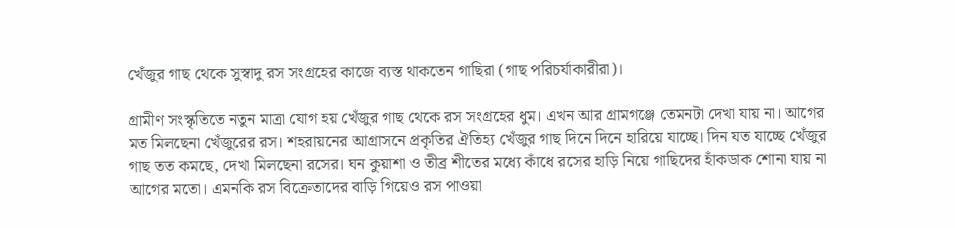খেঁজুর গাছ থেকে সুস্বাদু রস সংগ্রহের কাজে ব্যস্ত থাকতেন গাছিরা (গাছ পরিচর্যাকারীরা)।

গ্রামীণ সংস্কৃতিতে নতুন মাত্রা যোগ হয় খেঁজুর গাছ থেকে রস সংগ্রহের ধুম। এখন আর গ্রামগঞ্জে তেমনটা দেখা যায় না। আগের মত মিলছেনা খেঁজুরের রস। শহরায়নের আগ্রাসনে প্রকৃতির ঐতিহ্য খেঁজুর গাছ দিনে দিনে হারিয়ে যাচ্ছে। দিন যত যাচ্ছে খেঁজুর গাছ তত কমছে, দেখা মিলছেনা রসের। ঘন কুয়াশা ও তীব্র শীতের মধ্যে কাঁধে রসের হাড়ি নিয়ে গাছিদের হাঁকডাক শোনা যায় না আগের মতো। এমনকি রস বিক্রেতাদের বাড়ি গিয়েও রস পাওয়া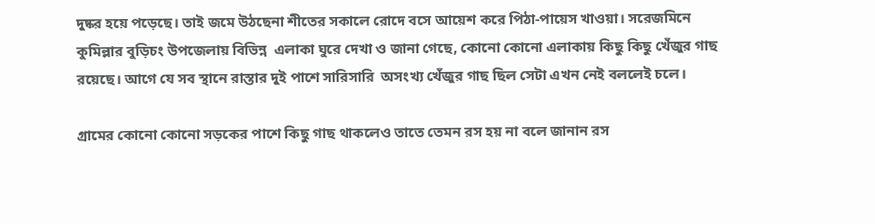দুষ্কর হয়ে পড়েছে। তাই জমে উঠছেনা শীতের সকালে রোদে বসে আয়েশ করে পিঠা-পায়েস খাওয়া। সরেজমিনে কুমিল্লার বুড়িচং উপজেলায় বিভিন্ন  এলাকা ঘুরে দেখা ও জানা গেছে, কোনো কোনো এলাকায় কিছু কিছু খেঁজুর গাছ রয়েছে। আগে যে সব স্থানে রাস্তার দুই পাশে সারিসারি  অসংখ্য খেঁজুর গাছ ছিল সেটা এখন নেই বললেই চলে।

গ্রামের কোনো কোনো সড়কের পাশে কিছু গাছ থাকলেও তাতে তেমন রস হয় না বলে জানান রস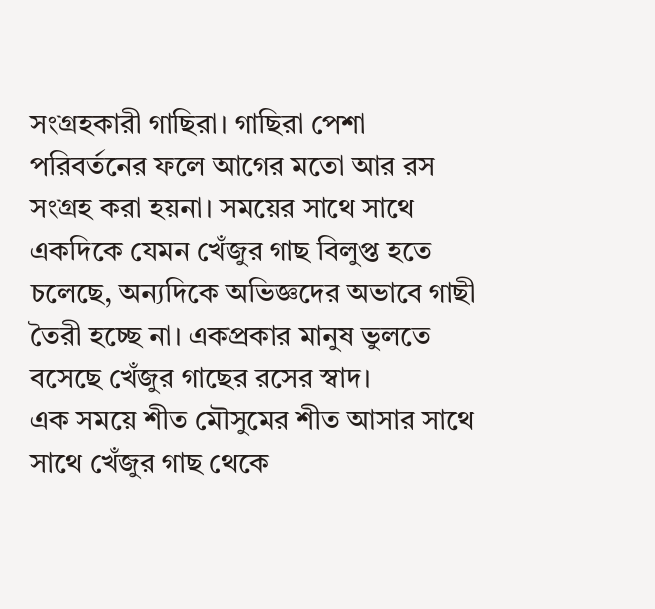সংগ্রহকারী গাছিরা। গাছিরা পেশা পরিবর্তনের ফলে আগের মতো আর রস সংগ্রহ করা হয়না। সময়ের সাথে সাথে একদিকে যেমন খেঁজুর গাছ বিলুপ্ত হতে চলেছে, অন্যদিকে অভিজ্ঞদের অভাবে গাছী তৈরী হচ্ছে না। একপ্রকার মানুষ ভুলতে বসেছে খেঁজুর গাছের রসের স্বাদ।
এক সময়ে শীত মৌসুমের শীত আসার সাথে সাথে খেঁজুর গাছ থেকে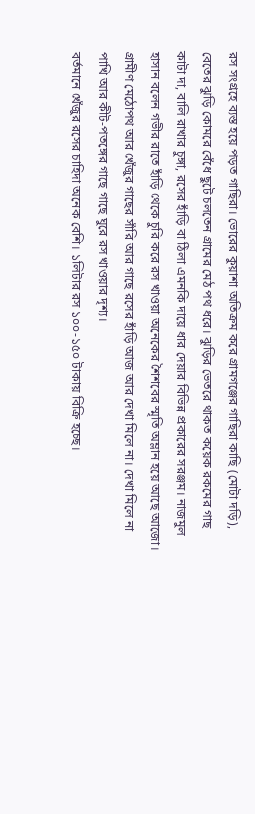রস সংগ্রহে ব্যস্ত হয়ে পড়ত গাছিরা। ভোরের কুয়াশা অতিক্রম করে গ্রামগঞ্জের গাছিরা কাছি (মোটা দড়ি), বেতের ঝুড়ি কোমরে বেঁধে ছুটে চলতেন গ্রামের মেঠ পথ ধরে। ঝুড়ির ভেতরে থাকত কয়েক রকমের গাছ কাটা দা, বালি রাখার চুঙ্গা, রসের হাঁড়ি বা ঠিলা এমনকি দায়ে ধার দেয়ার বিভিন্ন প্রকারের সরঞ্জম। নাজমুল হাসান বলেন গভীর রাতে হাঁড়ি থেকে চুরি করে রস খাওয়া অনেকের শৈশবের স্মৃতি অম্লান হয়ে আছে আজো। গ্রামীণ মেঠোপথ আর খেঁজুর গাছের সাঁরি আর গাছে রসের হাঁড়ি আজ আর দেখা মিলে না। দেখা মিলে না পাখি আর কীট-পতঙ্গের গাছে গাছে ঘুরে রস খাওয়ার দৃশ্য।
বর্তমানে খেঁজুর রসের চাহিদা অনেক বেশি। ১লিটার রস ১০০-১৫০ টাকায় বিক্রি হচ্ছে।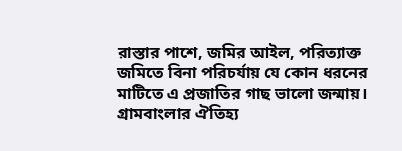রাস্তার পাশে, জমির আইল, পরিত্যাক্ত জমিতে বিনা পরিচর্যায় যে কোন ধরনের মাটিতে এ প্রজাতির গাছ ভালো জন্মায়। গ্রামবাংলার ঐতিহ্য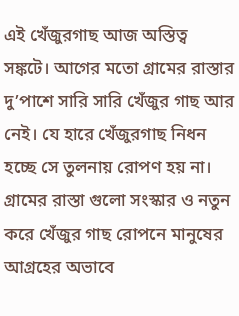এই খেঁজুরগাছ আজ অস্তিত্ব সঙ্কটে। আগের মতো গ্রামের রাস্তার দু’পাশে সারি সারি খেঁজুর গাছ আর নেই। যে হারে খেঁজুরগাছ নিধন হচ্ছে সে তুলনায় রোপণ হয় না। গ্রামের রাস্তা গুলো সংস্কার ও নতুন করে খেঁজুর গাছ রোপনে মানুষের আগ্রহের অভাবে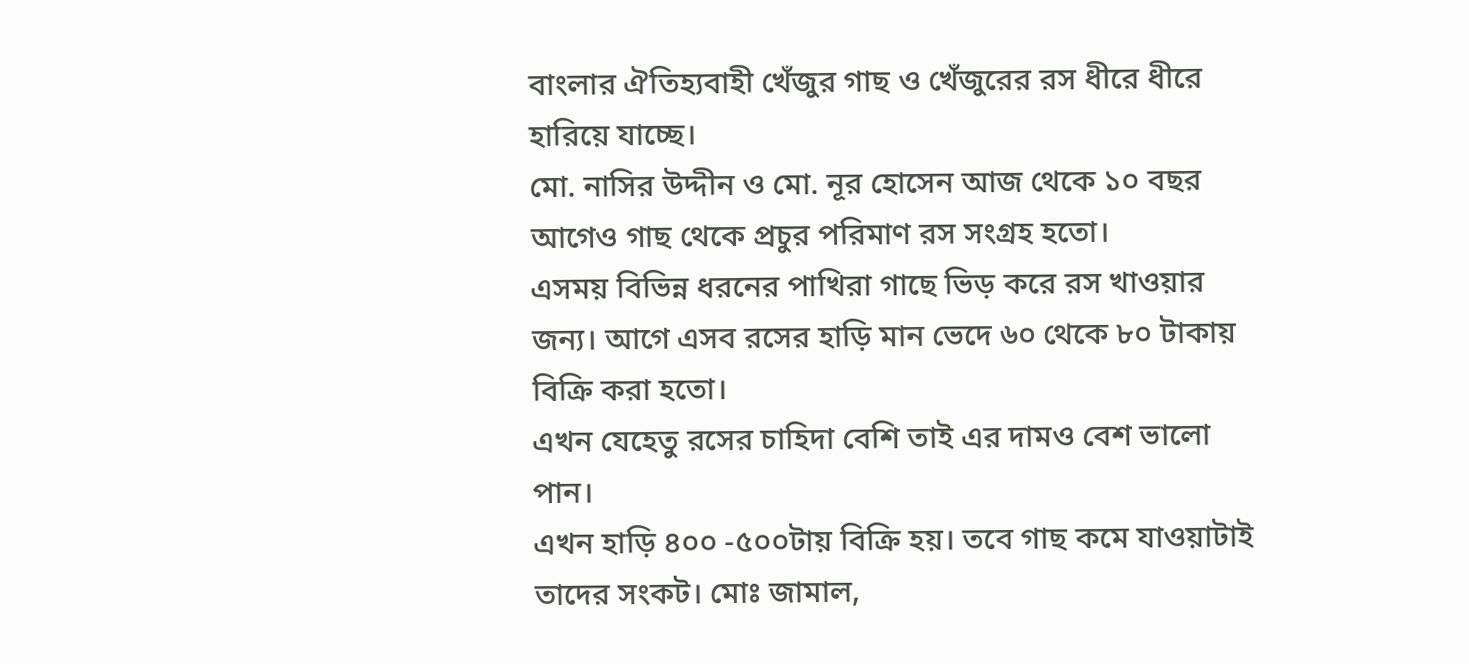বাংলার ঐতিহ্যবাহী খেঁজুর গাছ ও খেঁজুরের রস ধীরে ধীরে হারিয়ে যাচ্ছে।
মো. নাসির উদ্দীন ও মো. নূর হোসেন আজ থেকে ১০ বছর আগেও গাছ থেকে প্রচুর পরিমাণ রস সংগ্রহ হতো।
এসময় বিভিন্ন ধরনের পাখিরা গাছে ভিড় করে রস খাওয়ার জন্য। আগে এসব রসের হাড়ি মান ভেদে ৬০ থেকে ৮০ টাকায় বিক্রি করা হতো।
এখন যেহেতু রসের চাহিদা বেশি তাই এর দামও বেশ ভালো পান।
এখন হাড়ি ৪০০ -৫০০টায় বিক্রি হয়। তবে গাছ কমে যাওয়াটাই তাদের সংকট। মোঃ জামাল,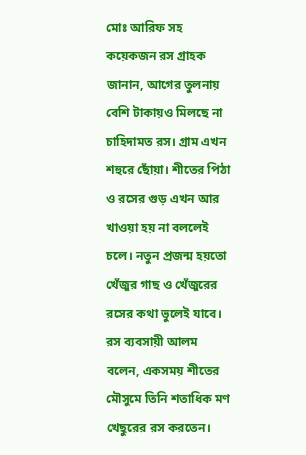মোঃ আরিফ সহ কয়েকজন রস গ্রাহক জানান, আগের তুলনায় বেশি টাকায়ও মিলছে না চাহিদামত রস। গ্রাম এখন শহুরে ছোঁয়া। শীতের পিঠা ও রসের গুড় এখন আর খাওয়া হয় না বললেই চলে। নতুন প্রজন্ম হয়তো খেঁজুর গাছ ও খেঁজুরের রসের কথা ভুলেই যাবে। রস ব্যবসায়ী আলম  বলেন, একসময় শীতের মৌসুমে তিনি শতাধিক মণ  খেছুরের রস করতেন।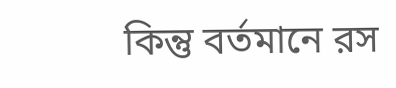কিন্তু বর্তমানে রস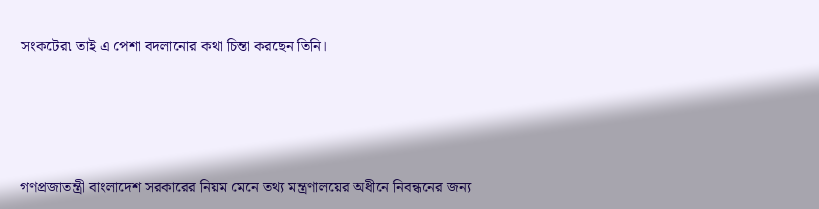সংকটের৷ তাই এ পেশা বদলানোর কথা চিন্তা করছেন তিনি।





গণপ্রজাতন্ত্রী বাংলাদেশ সরকারের নিয়ম মেনে তথ্য মন্ত্রণালয়ের অধীনে নিবন্ধনের জন্য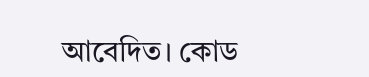আবেদিত। কোড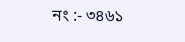নং :- ৩৪৬১